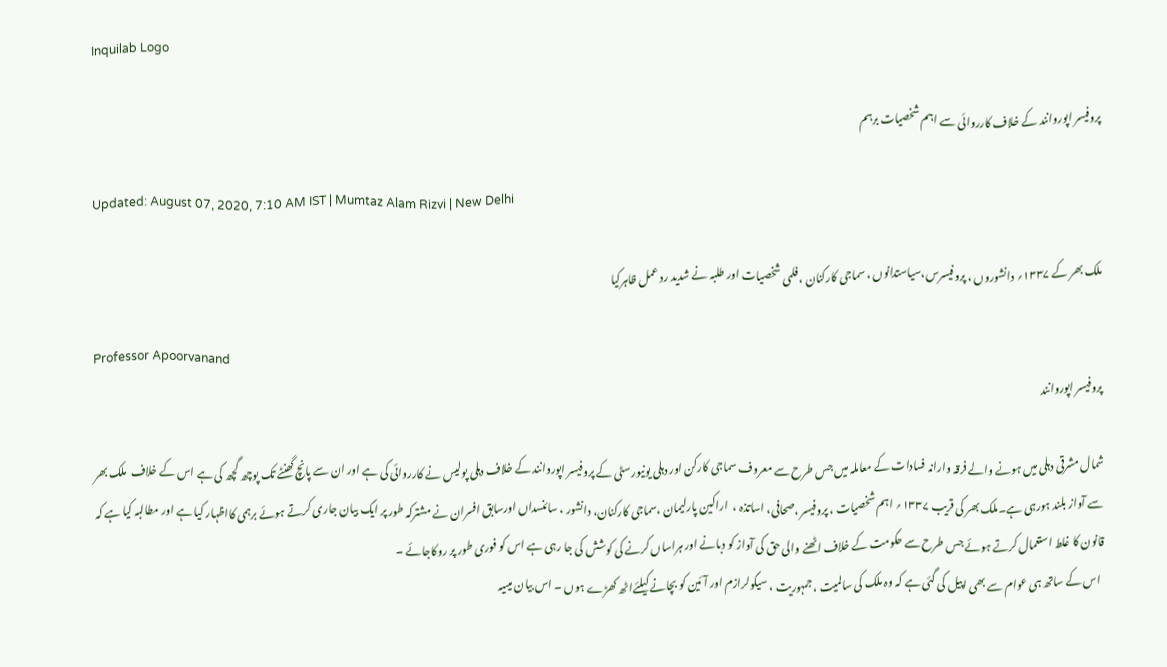Inquilab Logo

پروفیسر اپوروانند کے خلاف کارروائی سے اہم شخصیات برہم

Updated: August 07, 2020, 7:10 AM IST | Mumtaz Alam Rizvi | New Delhi

ملک بھر کے ۱۳۳۷؍ دانشوروں ، پروفیسرس،سیاستدانوں ، سماجی کارکنان ، فلمی شخصیات اور طلبہ نے شدید رد عمل ظاہرکیا

Professor Apoorvanand
پروفیسر اپوروانند

شمال مشرقی دہلی میں ہونے والے فرقہ وارانہ فسادات کے معاملہ میں جس طرح سے معروف سماجی کارکن اور دہلی یونیورسٹی کے پروفیسر اپوروانند کے خلاف دہلی پولیس نے کارروائی کی ہے اور ان سے پانچ گھنٹے تک پوچھ گچھ کی ہے اس کے خلاف  ملک بھر سے آواز بلند ہورہی ہے۔ملک بھر کی قریب ۱۳۳۷؍ اہم شخصیات ، پروفیسر ،صحافی، اساتذہ ،  اراکین پارلیمان ،سماجی کارکنان، دانشور ، سائنسداں اورسابق افسران نے مشترکہ طور پر ایک بیان جاری کرتے ہوئے برہمی کااظہار کیا ہے اور مطالبہ کیا ہے کہ قانون کا غلط استعمال کرتے ہوئے جس طرح سے حکومت کے خلاف اٹھنے والی حق کی آواز کو دبانے اور ہراساں کرنے کی کوشش کی جا رہی ہے اس کو فوری طور پر روکاجائے ۔
  اس کے ساتھ ہی عوام سے بھی اپیل کی گئی ہے کہ وہ ملک کی سالمیت ، جمہوریت ، سیکولرازم اور آئین کو بچانے کیلئےاٹھ کھڑے ہوں ۔ اس بیان میںیہ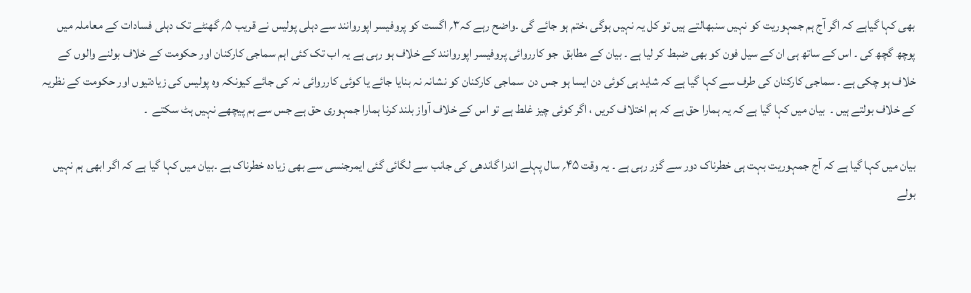بھی کہا گیاہے کہ اگر آج ہم جمہوریت کو نہیں سنبھالتے ہیں تو کل یہ نہیں ہوگی ،ختم ہو جائے گی ۔واضح رہے کہ۳؍ اگست کو پروفیسر اپوروانند سے دہلی پولیس نے قریب ۵؍ گھنٹے تک دہلی فسادات کے معاملہ میں پوچھ گچھ کی ۔ اس کے ساتھ ہی ان کے سیل فون کو بھی ضبط کر لیا ہے ۔ بیان کے مطابق  جو کارروائی پروفیسر اپوروانند کے خلاف ہو رہی ہے یہ اب تک کئی اہم سماجی کارکنان اور حکومت کے خلاف بولنے والوں کے خلاف ہو چکی ہے ۔ سماجی کارکنان کی طرف سے کہا گیا ہے کہ شاید ہی کوئی دن ایسا ہو جس دن  سماجی کارکنان کو نشانہ نہ بنایا جائے یا کوئی کارروائی نہ کی جائے کیونکہ وہ پولیس کی زیادتیوں اور حکومت کے نظریہ کے خلاف بولتے ہیں ۔  بیان میں کہا گیا ہے کہ یہ ہمارا حق ہے کہ ہم اختلاف کریں ، اگر کوئی چیز غلط ہے تو اس کے خلاف آواز بلند کرنا ہمارا جمہوری حق ہے جس سے ہم پیچھے نہیں ہٹ سکتے  ۔

بیان میں کہا گیا ہے کہ آج جمہوریت بہت ہی خطرناک دور سے گزر رہی ہے ۔ یہ وقت ۴۵؍ سال پہلے اندرا گاندھی کی جانب سے لگائی گئی ایمرجنسی سے بھی زیادہ خطرناک ہے ۔بیان میں کہا گیا ہے کہ اگر ابھی ہم نہیں بولے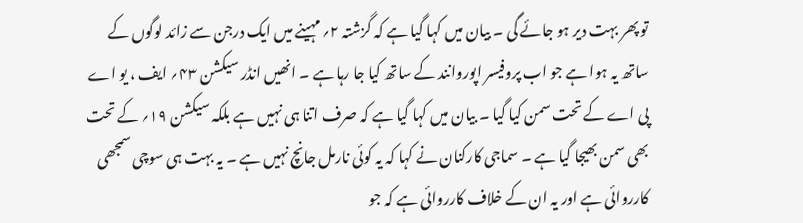تو پھر بہت دیر ہو جائے گی ۔ بیان میں کہا گیا ہے کہ گزشتہ ۲؍ مہینے میں ایک درجن سے زائد لوگوں کے ساتھ یہ ہوا ہے جو اب پروفیسر اپوروانند کے ساتھ کیا جا رہا ہے ۔ انھیں انڈر سیکشن ۴۳؍ ایف ، یو اے پی اے کے تحت سمن کیا گیا ۔ بیان میں کہا گیا ہے کہ صرف اتنا ہی نہیں ہے بلکہ سیکشن ۱۹؍ کے تحت بھی سمن بھیجا گیا ہے ۔ سماجی کارکنان نے کہا کہ یہ کوئی نارمل جانچ نہیں ہے ۔ یہ بہت ہی سوچی سمجھی کارروائی ہے اور یہ ان کے خلاف کارروائی ہے کہ جو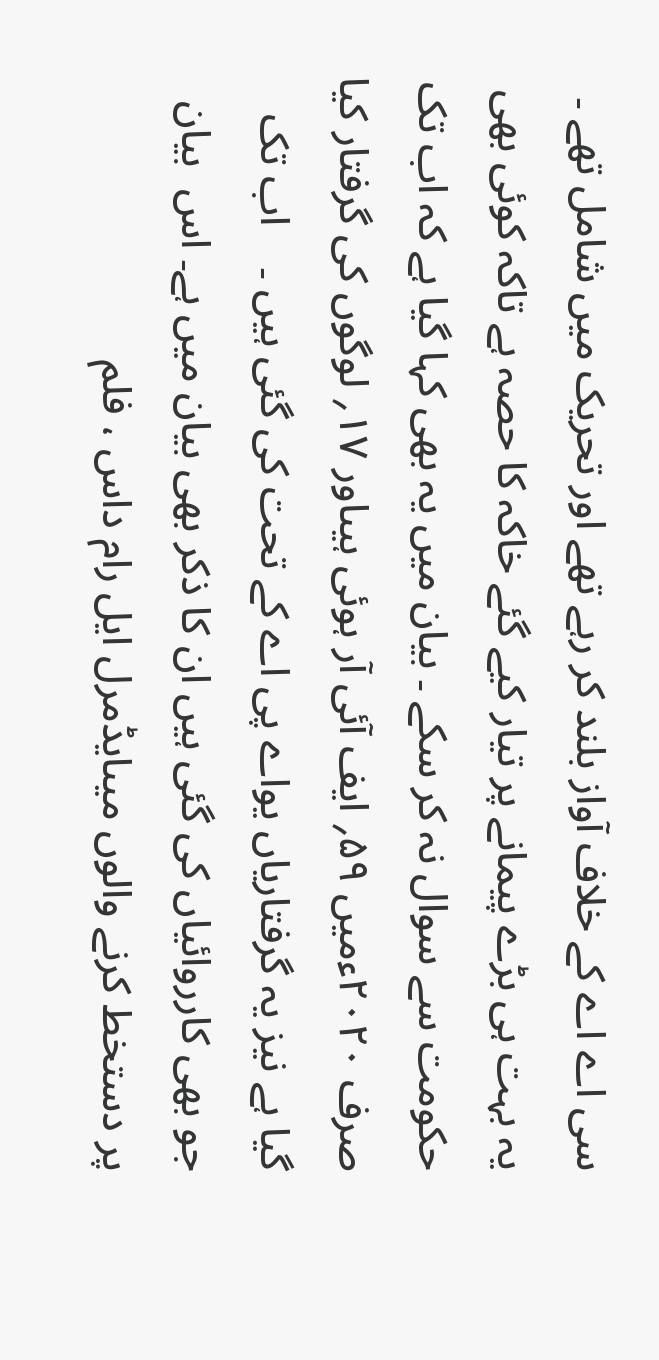سی اے اے کے خلاف آواز بلند کر رہے تھے اور تحریک میں شامل تھے ۔ یہ بہت ہی بڑے پیمانے پر تیار کیے گئے خاکہ کا حصہ ہے تاکہ کوئی بھی حکومت سے سوال نہ کر سکے ۔ بیان میں یہ بھی کہا گیا ہے کہ اب تک صرف ۲۰۲۰ءمیں ۵۹؍ ایف آئی آر ہوئی ہیںاور ۱۷؍ لوگوں کی گرفتار کیا گیا ہے نیز یہ گرفتاریاں یواے پی اے کے تحت کی گئی ہیں ۔    اب تک جو بھی کارروائیاں کی گئی ہیں ان کا ذکر بھی بیان میں ہے۔ اس  بیان پر دستخط کرنے والوں میںایڈمرل ایل رام داس ، فلم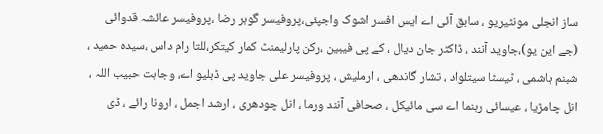ساز انجلی مونٹیریو ، سابق آئی اے ایس افسر اشوک واجپئی،پروفیسر گوہر رضا ،پروفیسر عائشہ قدوائی (جے این یو)،جاوید آنند ، ڈاکٹر جان دیال ، کے پی فیبین ،رکن پارلیمنٹ کمار کیتکر،للتا رام داس ،سیدہ حمید ، شبنم ہاشمی ، ٹیسٹا سیتلواد ، تشار گاندھی ، ارملیش ، پروفیسر علی جاوید پی ڈبلیو اے، وجاہت حبیب اللہ ، انل چامڑیا ، عیسائی رہنما اے سی مائیکل ، صحافی آنند ورما ، انل چودھری ، ارشد اجمل ، ارونا رائے ، ڈی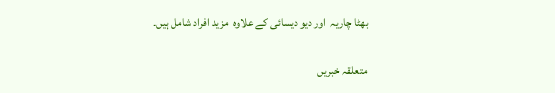بھٹا چاریہ  اور دیو دیسائی کے علاوہ  مزید افراد شامل ہیں۔

متعلقہ خبریں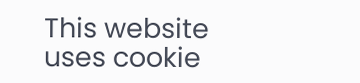This website uses cookie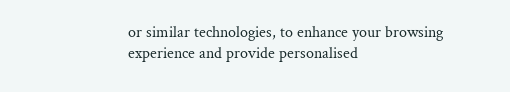or similar technologies, to enhance your browsing experience and provide personalised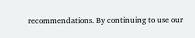recommendations. By continuing to use our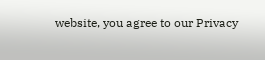website, you agree to our Privacy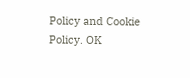Policy and Cookie Policy. OK